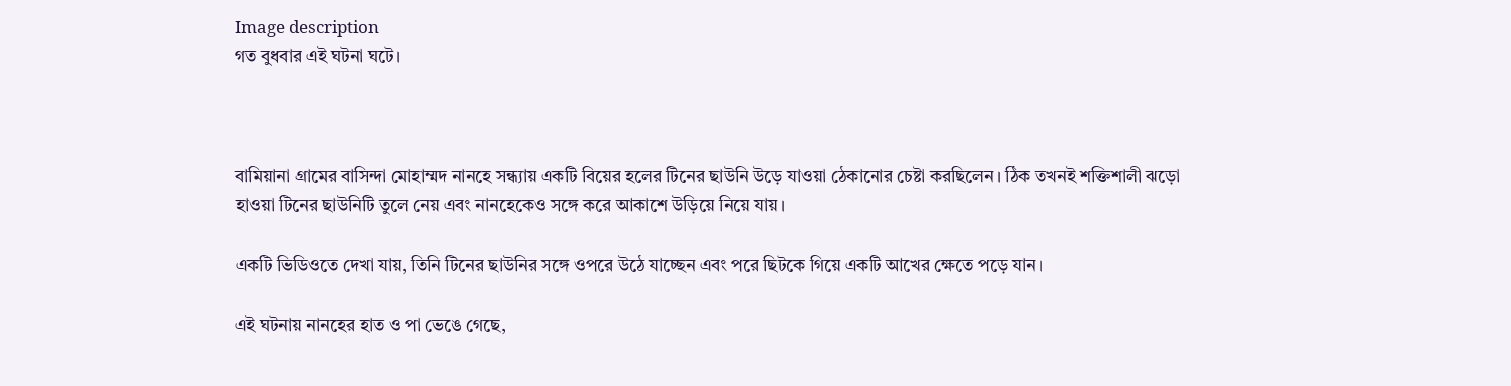Image description
গত বুধবার এই ঘটনা ঘটে।



বামিয়ানা গ্রামের বাসিন্দা মোহাম্মদ নানহে সন্ধ্যায় একটি বিয়ের হলের টিনের ছাউনি উড়ে যাওয়া ঠেকানোর চেষ্টা করছিলেন। ঠিক তখনই শক্তিশালী ঝড়ো হাওয়া টিনের ছাউনিটি তুলে নেয় এবং নানহেকেও সঙ্গে করে আকাশে উড়িয়ে নিয়ে যায়।

একটি ভিডিওতে দেখা যায়, তিনি টিনের ছাউনির সঙ্গে ওপরে উঠে যাচ্ছেন এবং পরে ছিটকে গিয়ে একটি আখের ক্ষেতে পড়ে যান।

এই ঘটনায় নানহের হাত ও পা ভেঙে গেছে,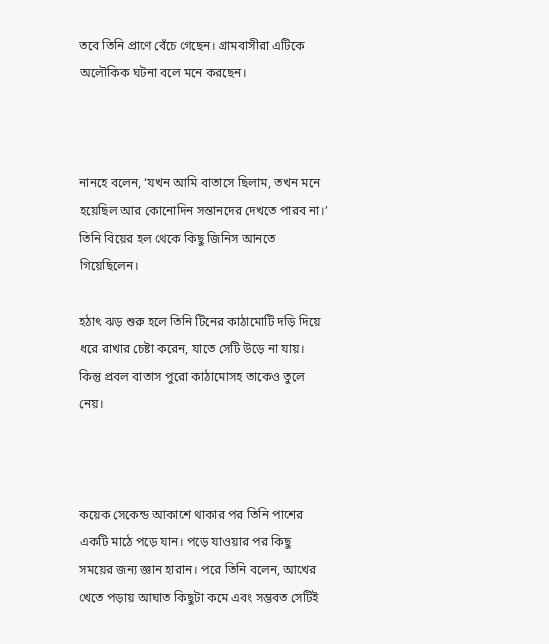তবে তিনি প্রাণে বেঁচে গেছেন। গ্রামবাসীরা এটিকে অলৌকিক ঘটনা বলে মনে করছেন।



নানহে বলেন, ‘যখন আমি বাতাসে ছিলাম, তখন মনে হয়েছিল আর কোনোদিন সন্তানদের দেখতে পারব না।’ তিনি বিয়ের হল থেকে কিছু জিনিস আনতে গিয়েছিলেন।

হঠাৎ ঝড় শুরু হলে তিনি টিনের কাঠামোটি দড়ি দিয়ে ধরে রাখার চেষ্টা করেন, যাতে সেটি উড়ে না যায়। কিন্তু প্রবল বাতাস পুরো কাঠামোসহ তাকেও তুলে নেয়।



কয়েক সেকেন্ড আকাশে থাকার পর তিনি পাশের একটি মাঠে পড়ে যান। পড়ে যাওয়ার পর কিছু সময়ের জন্য জ্ঞান হারান। পরে তিনি বলেন, আখের খেতে পড়ায় আঘাত কিছুটা কমে এবং সম্ভবত সেটিই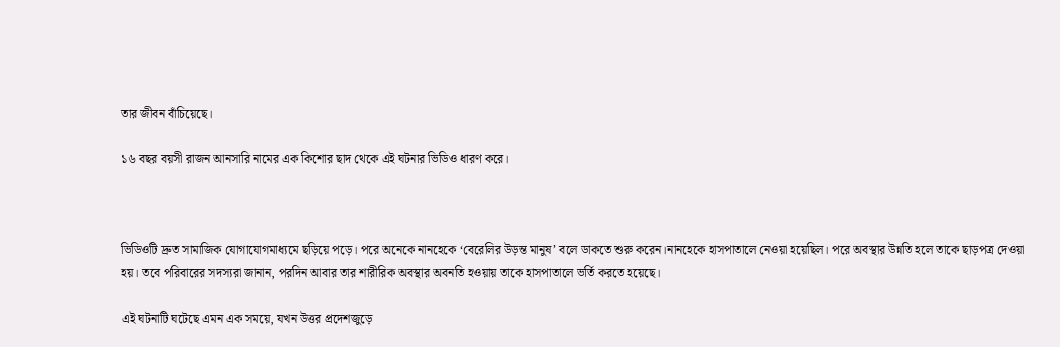তার জীবন বাঁচিয়েছে।

১৬ বছর বয়সী রাজন আনসারি নামের এক কিশোর ছাদ থেকে এই ঘটনার ভিডিও ধারণ করে।



ভিডিওটি দ্রুত সামাজিক যোগাযোগমাধ্যমে ছড়িয়ে পড়ে। পরে অনেকে নানহেকে ‘বেরেলির উড়ন্ত মানুষ’ বলে ডাকতে শুরু করেন।নানহেকে হাসপাতালে নেওয়া হয়েছিল। পরে অবস্থার উন্নতি হলে তাকে ছাড়পত্র দেওয়া হয়। তবে পরিবারের সদস্যরা জানান, পরদিন আবার তার শারীরিক অবস্থার অবনতি হওয়ায় তাকে হাসপাতালে ভর্তি করতে হয়েছে।

এই ঘটনাটি ঘটেছে এমন এক সময়ে, যখন উত্তর প্রদেশজুড়ে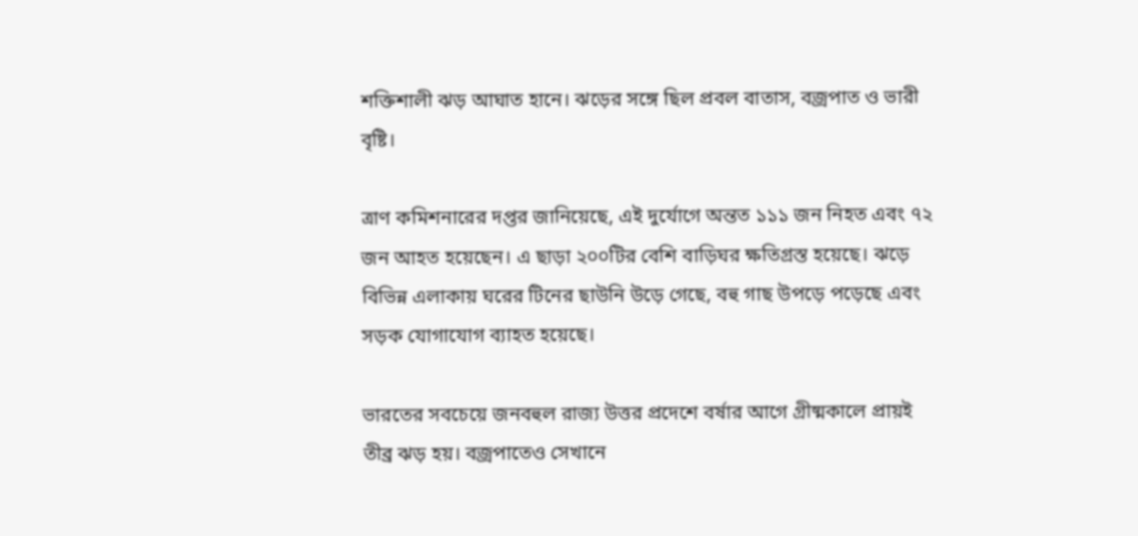শক্তিশালী ঝড় আঘাত হানে। ঝড়ের সঙ্গে ছিল প্রবল বাতাস, বজ্রপাত ও ভারী বৃষ্টি।

ত্রাণ কমিশনারের দপ্তর জানিয়েছে, এই দুর্যোগে অন্তত ১১১ জন নিহত এবং ৭২ জন আহত হয়েছেন। এ ছাড়া ২০০টির বেশি বাড়িঘর ক্ষতিগ্রস্ত হয়েছে। ঝড়ে বিভিন্ন এলাকায় ঘরের টিনের ছাউনি উড়ে গেছে, বহু গাছ উপড়ে পড়েছে এবং সড়ক যোগাযোগ ব্যাহত হয়েছে।

ভারতের সবচেয়ে জনবহুল রাজ্য উত্তর প্রদেশে বর্ষার আগে গ্রীষ্মকালে প্রায়ই তীব্র ঝড় হয়। বজ্রপাতেও সেখানে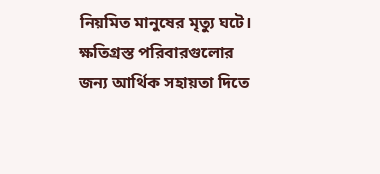নিয়মিত মানুষের মৃত্যু ঘটে। ক্ষতিগ্রস্ত পরিবারগুলোর জন্য আর্থিক সহায়তা দিতে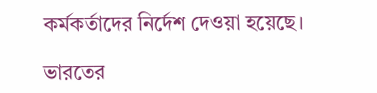কর্মকর্তাদের নির্দেশ দেওয়া হয়েছে।

ভারতের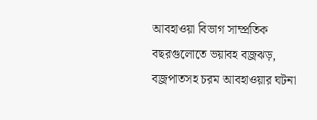আবহাওয়া বিভাগ সাম্প্রতিক বছরগুলোতে ভয়াবহ বজ্রঝড়, বজ্রপাতসহ চরম আবহাওয়ার ঘটনা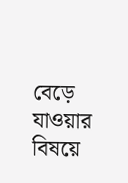বেড়ে যাওয়ার বিষয়ে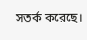সতর্ক করেছে।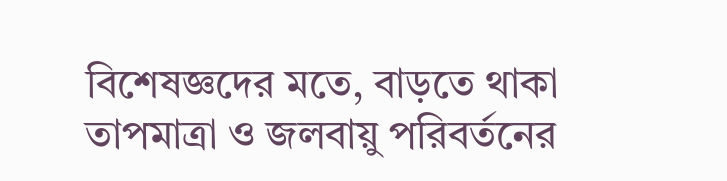বিশেষজ্ঞদের মতে, বাড়তে থাকা তাপমাত্রা ও জলবায়ু পরিবর্তনের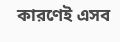কারণেই এসব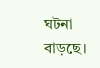ঘটনা বাড়ছে।